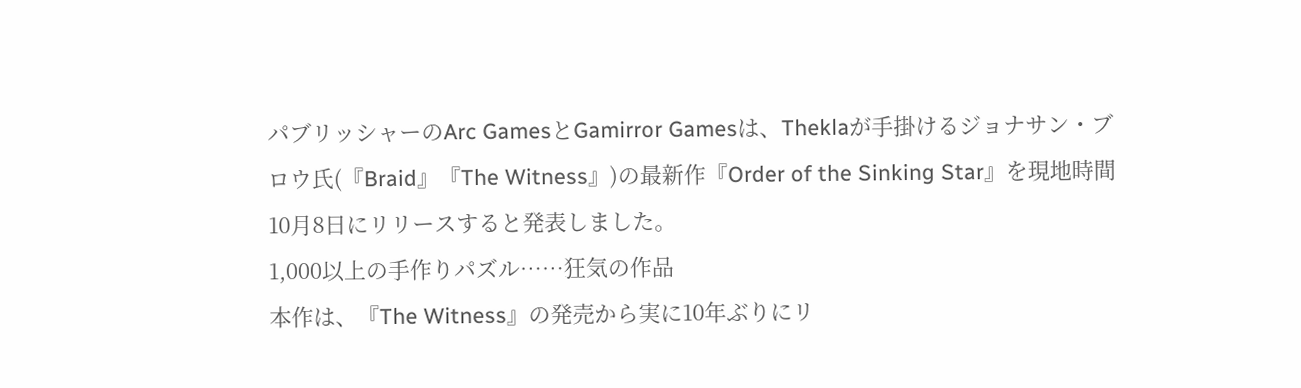パブリッシャーのArc GamesとGamirror Gamesは、Theklaが手掛けるジョナサン・ブロウ氏(『Braid』『The Witness』)の最新作『Order of the Sinking Star』を現地時間10月8日にリリースすると発表しました。
1,000以上の手作りパズル……狂気の作品
本作は、『The Witness』の発売から実に10年ぶりにリ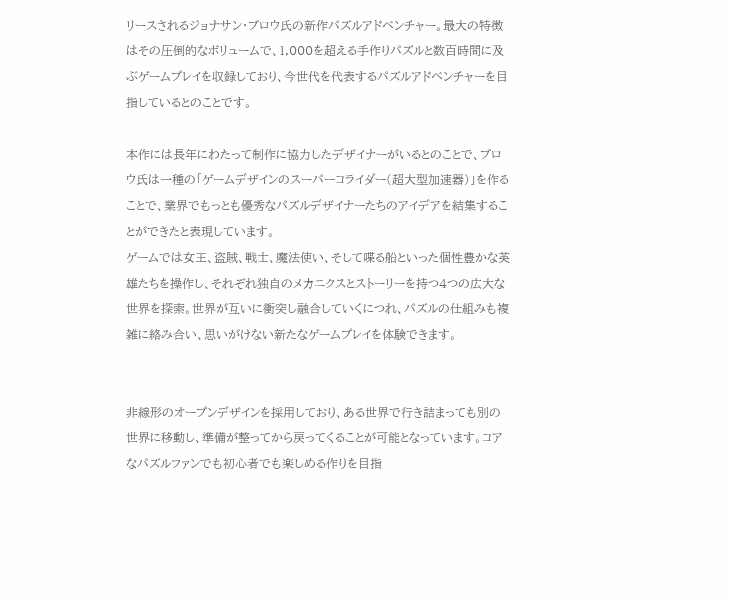リースされるジョナサン・ブロウ氏の新作パズルアドベンチャー。最大の特徴はその圧倒的なボリュームで、1,000を超える手作りパズルと数百時間に及ぶゲームプレイを収録しており、今世代を代表するパズルアドベンチャーを目指しているとのことです。

本作には長年にわたって制作に協力したデザイナーがいるとのことで、ブロウ氏は一種の「ゲームデザインのスーパーコライダー(超大型加速器)」を作ることで、業界でもっとも優秀なパズルデザイナーたちのアイデアを結集することができたと表現しています。
ゲームでは女王、盗賊、戦士、魔法使い、そして喋る船といった個性豊かな英雄たちを操作し、それぞれ独自のメカニクスとストーリーを持つ4つの広大な世界を探索。世界が互いに衝突し融合していくにつれ、パズルの仕組みも複雑に絡み合い、思いがけない新たなゲームプレイを体験できます。


非線形のオープンデザインを採用しており、ある世界で行き詰まっても別の世界に移動し、準備が整ってから戻ってくることが可能となっています。コアなパズルファンでも初心者でも楽しめる作りを目指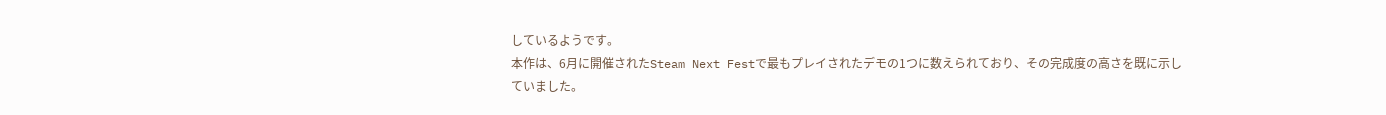しているようです。
本作は、6月に開催されたSteam Next Festで最もプレイされたデモの1つに数えられており、その完成度の高さを既に示していました。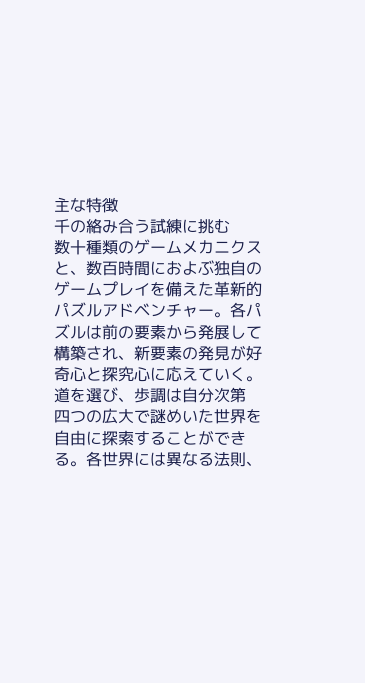主な特徴
千の絡み合う試練に挑む
数十種類のゲームメカニクスと、数百時間におよぶ独自のゲームプレイを備えた革新的パズルアドベンチャー。各パズルは前の要素から発展して構築され、新要素の発見が好奇心と探究心に応えていく。道を選び、歩調は自分次第
四つの広大で謎めいた世界を自由に探索することができる。各世界には異なる法則、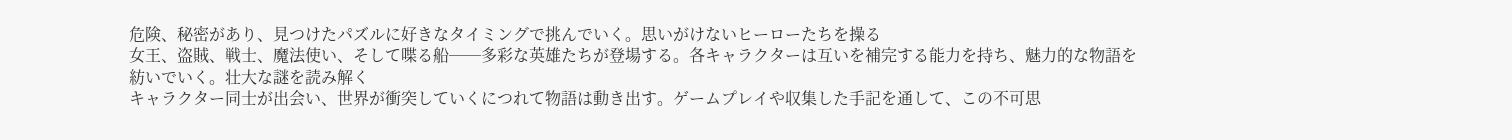危険、秘密があり、見つけたパズルに好きなタイミングで挑んでいく。思いがけないヒーローたちを操る
女王、盗賊、戦士、魔法使い、そして喋る船──多彩な英雄たちが登場する。各キャラクターは互いを補完する能力を持ち、魅力的な物語を紡いでいく。壮大な謎を読み解く
キャラクター同士が出会い、世界が衝突していくにつれて物語は動き出す。ゲームプレイや収集した手記を通して、この不可思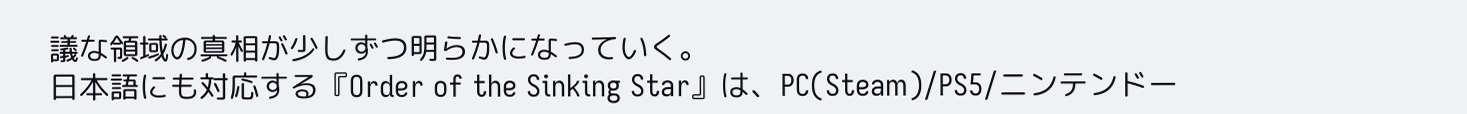議な領域の真相が少しずつ明らかになっていく。
日本語にも対応する『Order of the Sinking Star』は、PC(Steam)/PS5/ニンテンドー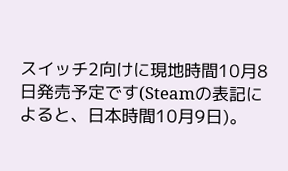スイッチ2向けに現地時間10月8日発売予定です(Steamの表記によると、日本時間10月9日)。